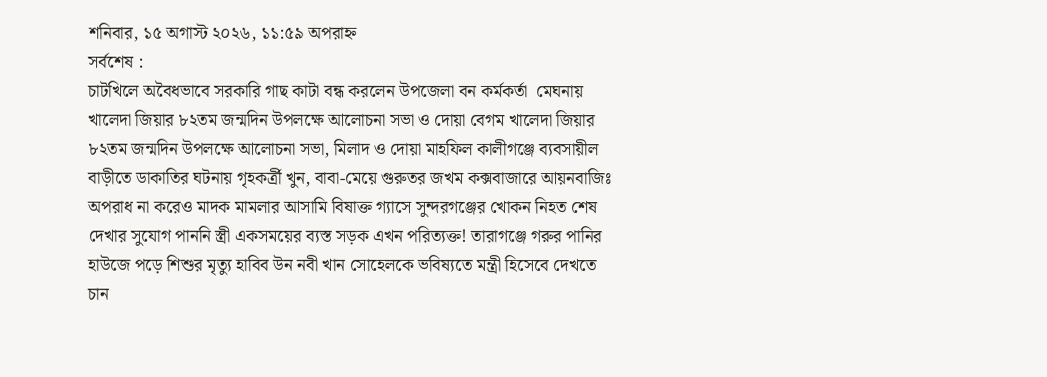শনিবার, ১৫ অগাস্ট ২০২৬, ১১:৫৯ অপরাহ্ন
সর্বশেষ :
চাটখিলে অবৈধভাবে সরকারি গাছ কাটা বন্ধ করলেন উপজেলা বন কর্মকর্তা  মেঘনায় খালেদা জিয়ার ৮২তম জন্মদিন উপলক্ষে আলোচনা সভা ও দোয়া বেগম খালেদা জিয়ার ৮২তম জন্মদিন উপলক্ষে আলোচনা সভা, মিলাদ ও দোয়া মাহফিল কালীগঞ্জে ব্যবসায়ীল বাড়ীতে ডাকাতির ঘটনায় গৃহকর্ত্রী খুন, বাবা-মেয়ে গুরুতর জখম কক্সবাজারে আয়নবাজিঃ অপরাধ না করেও মাদক মামলার আসামি বিষাক্ত গ্যাসে সুন্দরগঞ্জের খোকন নিহত শেষ দেখার সুযোগ পাননি স্ত্রী একসময়ের ব্যস্ত সড়ক এখন পরিত্যক্ত! তারাগঞ্জে গরুর পানির হাউজে পড়ে শিশুর মৃত্যু হাবিব উন নবী খান সোহেলকে ভবিষ্যতে মন্ত্রী হিসেবে দেখতে চান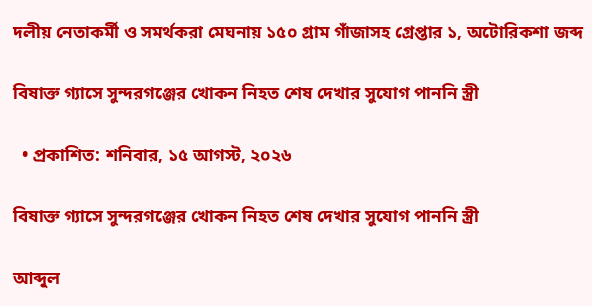দলীয় নেতাকর্মী ও সমর্থকরা মেঘনায় ১৫০ গ্রাম গাঁজাসহ গ্রেপ্তার ১, অটোরিকশা জব্দ

বিষাক্ত গ্যাসে সুন্দরগঞ্জের খোকন নিহত শেষ দেখার সুযোগ পাননি স্ত্রী

  • প্রকাশিত: শনিবার, ১৫ আগস্ট, ২০২৬

বিষাক্ত গ্যাসে সুন্দরগঞ্জের খোকন নিহত শেষ দেখার সুযোগ পাননি স্ত্রী

আব্দুল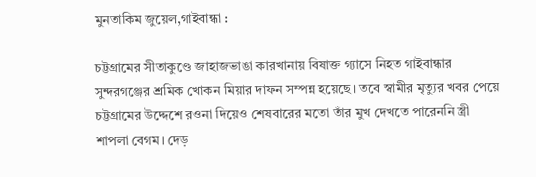মুনতাকিম জুয়েল,গাইবান্ধা :

চট্টগ্রামের সীতাকুণ্ডে জাহাজভাঙা কারখানায় বিষাক্ত গ্যাসে নিহত গাইবান্ধার সুন্দরগঞ্জের শ্রমিক খোকন মিয়ার দাফন সম্পন্ন হয়েছে। তবে স্বামীর মৃত্যুর খবর পেয়ে চট্টগ্রামের উদ্দেশে রওনা দিয়েও শেষবারের মতো তাঁর মুখ দেখতে পারেননি স্ত্রী শাপলা বেগম। দেড়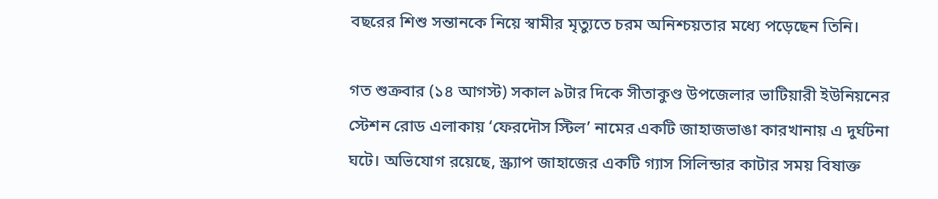বছরের শিশু সন্তানকে নিয়ে স্বামীর মৃত্যুতে চরম অনিশ্চয়তার মধ্যে পড়েছেন তিনি।

গত শুক্রবার (১৪ আগস্ট) সকাল ৯টার দিকে সীতাকুণ্ড উপজেলার ভাটিয়ারী ইউনিয়নের স্টেশন রোড এলাকায় ‘ফেরদৌস স্টিল’ নামের একটি জাহাজভাঙা কারখানায় এ দুর্ঘটনা ঘটে। অভিযোগ রয়েছে, স্ক্র্যাপ জাহাজের একটি গ্যাস সিলিন্ডার কাটার সময় বিষাক্ত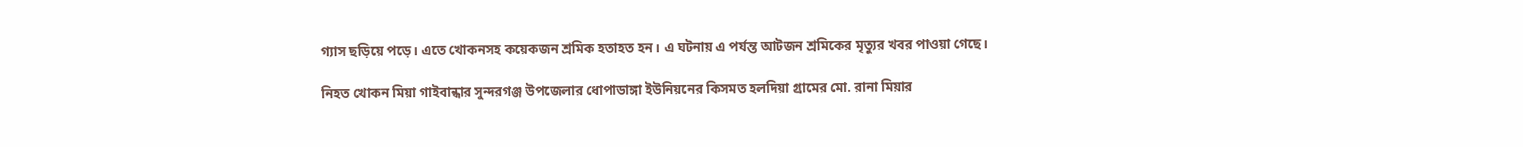গ্যাস ছড়িয়ে পড়ে। এতে খোকনসহ কয়েকজন শ্রমিক হতাহত হন। এ ঘটনায় এ পর্যন্ত আটজন শ্রমিকের মৃত্যুর খবর পাওয়া গেছে।

নিহত খোকন মিয়া গাইবান্ধার সুন্দরগঞ্জ উপজেলার ধোপাডাঙ্গা ইউনিয়নের কিসমত হলদিয়া গ্রামের মো. রানা মিয়ার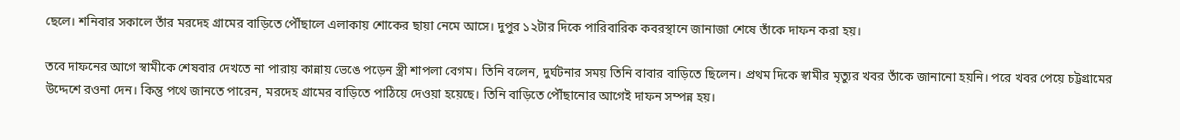ছেলে। শনিবার সকালে তাঁর মরদেহ গ্রামের বাড়িতে পৌঁছালে এলাকায় শোকের ছায়া নেমে আসে। দুপুর ১২টার দিকে পারিবারিক কবরস্থানে জানাজা শেষে তাঁকে দাফন করা হয়।

তবে দাফনের আগে স্বামীকে শেষবার দেখতে না পারায় কান্নায় ভেঙে পড়েন স্ত্রী শাপলা বেগম। তিনি বলেন, দুর্ঘটনার সময় তিনি বাবার বাড়িতে ছিলেন। প্রথম দিকে স্বামীর মৃত্যুর খবর তাঁকে জানানো হয়নি। পরে খবর পেয়ে চট্টগ্রামের উদ্দেশে রওনা দেন। কিন্তু পথে জানতে পারেন, মরদেহ গ্রামের বাড়িতে পাঠিয়ে দেওয়া হয়েছে। তিনি বাড়িতে পৌঁছানোর আগেই দাফন সম্পন্ন হয়।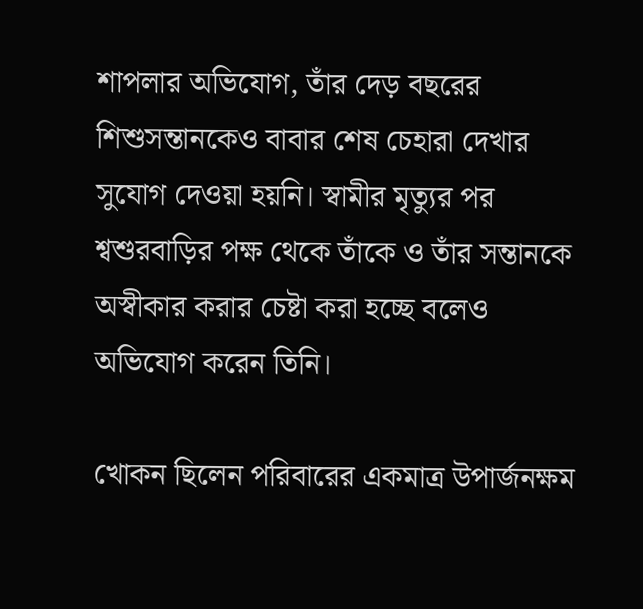শাপলার অভিযোগ, তাঁর দেড় বছরের শিশুসন্তানকেও বাবার শেষ চেহারা দেখার সুযোগ দেওয়া হয়নি। স্বামীর মৃত্যুর পর শ্বশুরবাড়ির পক্ষ থেকে তাঁকে ও তাঁর সন্তানকে অস্বীকার করার চেষ্টা করা হচ্ছে বলেও অভিযোগ করেন তিনি।

খোকন ছিলেন পরিবারের একমাত্র উপার্জনক্ষম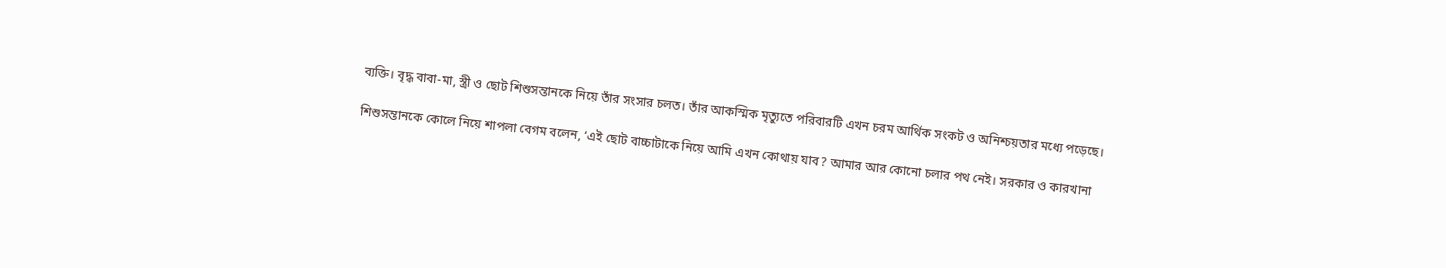ব্যক্তি। বৃদ্ধ বাবা-মা, স্ত্রী ও ছোট শিশুসন্তানকে নিয়ে তাঁর সংসার চলত। তাঁর আকস্মিক মৃত্যুতে পরিবারটি এখন চরম আর্থিক সংকট ও অনিশ্চয়তার মধ্যে পড়েছে।

শিশুসন্তানকে কোলে নিয়ে শাপলা বেগম বলেন, ‘এই ছোট বাচ্চাটাকে নিয়ে আমি এখন কোথায় যাব? আমার আর কোনো চলার পথ নেই। সরকার ও কারখানা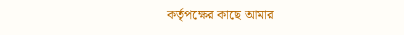কর্তৃপক্ষের কাছে আমার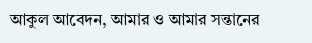আকুল আবেদন, আমার ও আমার সন্তানের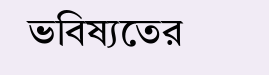ভবিষ্যতের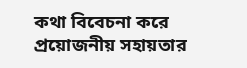কথা বিবেচনা করে প্রয়োজনীয় সহায়তার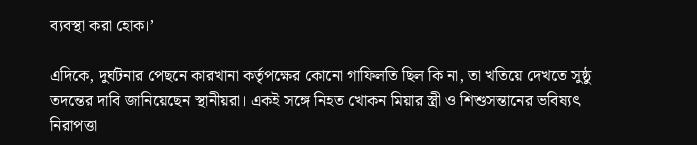ব্যবস্থা করা হোক।’

এদিকে, দুর্ঘটনার পেছনে কারখানা কর্তৃপক্ষের কোনো গাফিলতি ছিল কি না, তা খতিয়ে দেখতে সুষ্ঠু তদন্তের দাবি জানিয়েছেন স্থানীয়রা। একই সঙ্গে নিহত খোকন মিয়ার স্ত্রী ও শিশুসন্তানের ভবিষ্যৎ নিরাপত্তা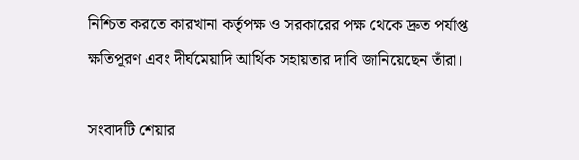নিশ্চিত করতে কারখানা কর্তৃপক্ষ ও সরকারের পক্ষ থেকে দ্রুত পর্যাপ্ত ক্ষতিপূরণ এবং দীর্ঘমেয়াদি আর্থিক সহায়তার দাবি জানিয়েছেন তাঁরা।

সংবাদটি শেয়ার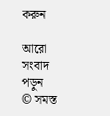করুন

আরো সংবাদ পড়ুন
© সমস্ত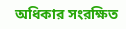অধিকার সংরক্ষিত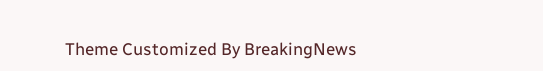Theme Customized By BreakingNews